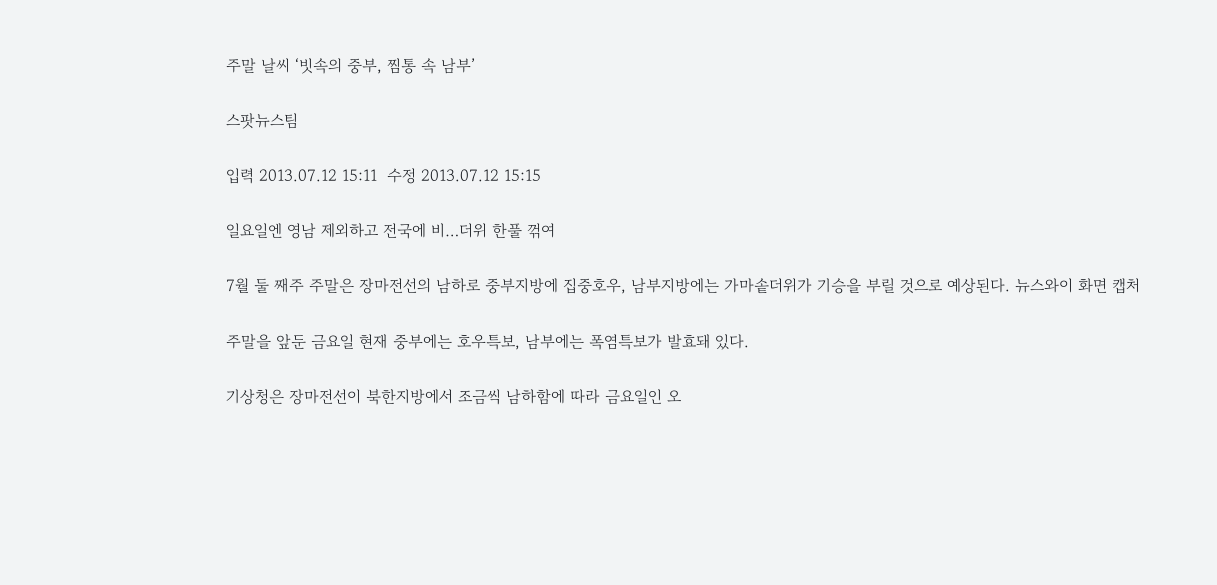주말 날씨 ‘빗속의 중부, 찜통 속 남부’

스팟뉴스팀

입력 2013.07.12 15:11  수정 2013.07.12 15:15

일요일엔 영남 제외하고 전국에 비…더위 한풀 꺾여

7월 둘 째주 주말은 장마전선의 남하로 중부지방에 집중호우, 남부지방에는 가마솥더위가 기승을 부릴 것으로 예상된다. 뉴스와이 화면 캡처

주말을 앞둔 금요일 현재 중부에는 호우특보, 남부에는 폭염특보가 발효돼 있다.

기상청은 장마전선이 북한지방에서 조금씩 남하함에 따라 금요일인 오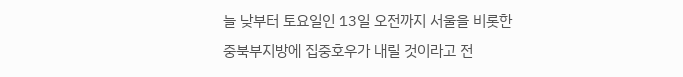늘 낮부터 토요일인 13일 오전까지 서울을 비롯한 중북부지방에 집중호우가 내릴 것이라고 전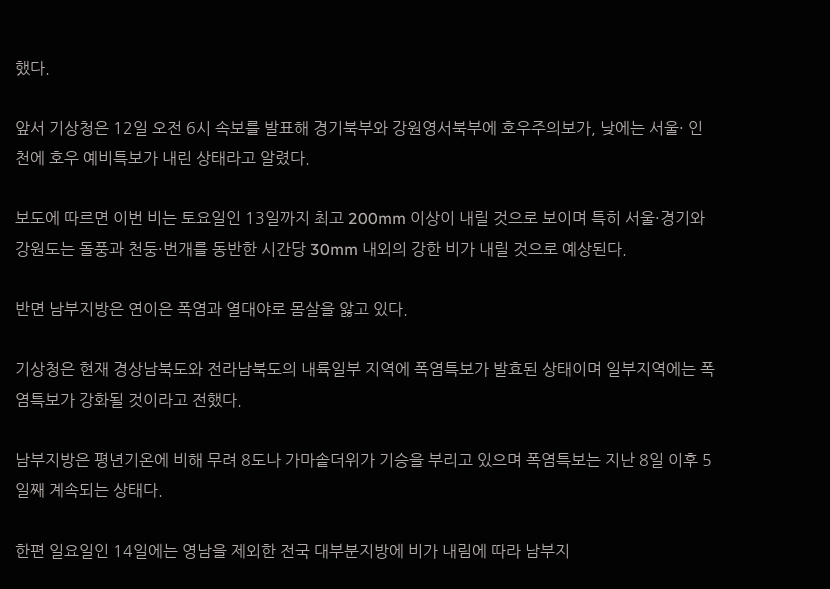했다.

앞서 기상청은 12일 오전 6시 속보를 발표해 경기북부와 강원영서북부에 호우주의보가, 낮에는 서울· 인천에 호우 예비특보가 내린 상태라고 알렸다.

보도에 따르면 이번 비는 토요일인 13일까지 최고 200mm 이상이 내릴 것으로 보이며 특히 서울·경기와 강원도는 돌풍과 천둥·번개를 동반한 시간당 30mm 내외의 강한 비가 내릴 것으로 예상된다.

반면 남부지방은 연이은 폭염과 열대야로 몸살을 앓고 있다.

기상청은 현재 경상남북도와 전라남북도의 내륙일부 지역에 폭염특보가 발효된 상태이며 일부지역에는 폭염특보가 강화될 것이라고 전했다.

남부지방은 평년기온에 비해 무려 8도나 가마솥더위가 기승을 부리고 있으며 폭염특보는 지난 8일 이후 5일째 계속되는 상태다.

한편 일요일인 14일에는 영남을 제외한 전국 대부분지방에 비가 내림에 따라 남부지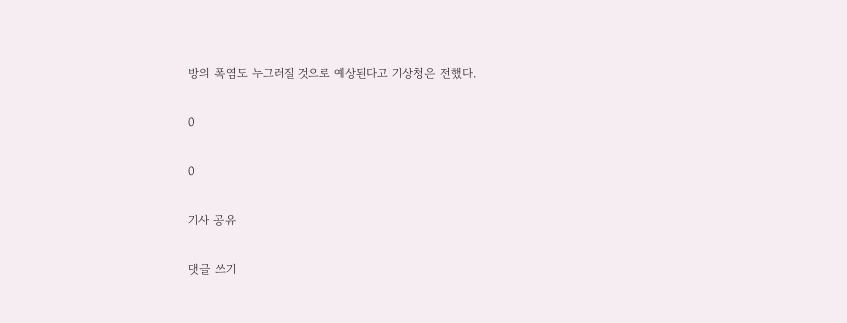방의 폭염도 누그러질 것으로 예상된다고 기상청은 전했다.

0

0

기사 공유

댓글 쓰기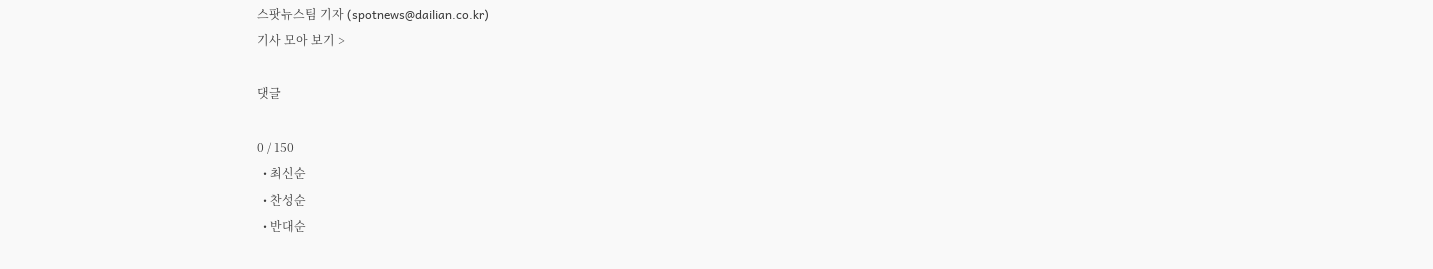스팟뉴스팀 기자 (spotnews@dailian.co.kr)
기사 모아 보기 >

댓글

0 / 150
  • 최신순
  • 찬성순
  • 반대순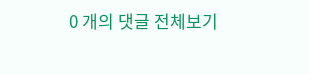0 개의 댓글 전체보기